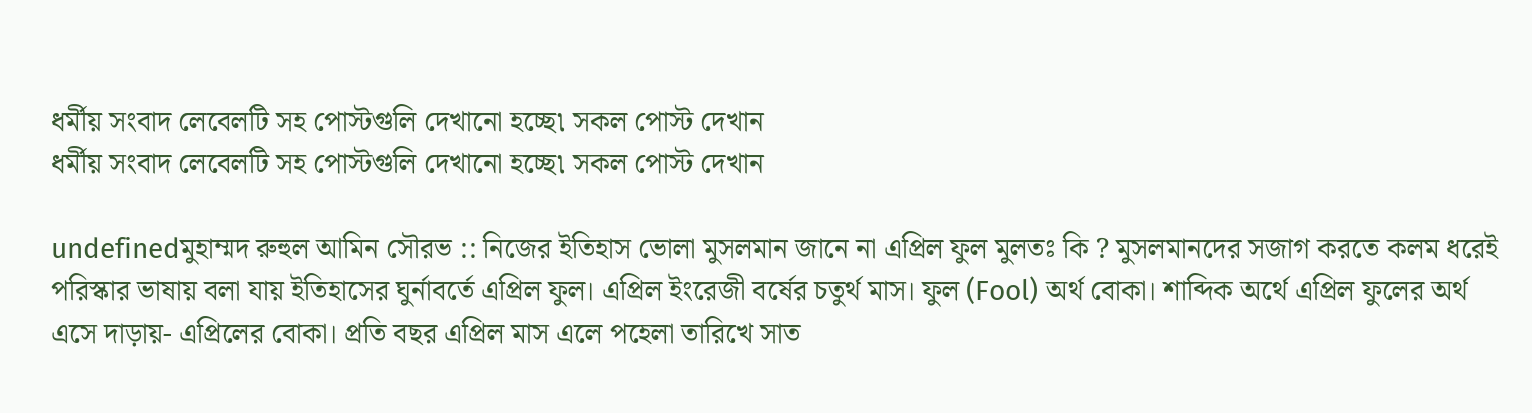ধর্মীয় সংবাদ লেবেলটি সহ পোস্টগুলি দেখানো হচ্ছে৷ সকল পোস্ট দেখান
ধর্মীয় সংবাদ লেবেলটি সহ পোস্টগুলি দেখানো হচ্ছে৷ সকল পোস্ট দেখান

undefinedমুহাম্মদ রুহুল আমিন সৌরভ :: নিজের ইতিহাস ভোলা মুসলমান জানে না এপ্রিল ফুল মুলতঃ কি ? মুসলমানদের সজাগ করতে কলম ধরেই পরিস্কার ভাষায় বলা যায় ইতিহাসের ঘুর্নাবর্তে এপ্রিল ফুল। এপ্রিল ইংরেজী বর্ষের চতুর্থ মাস। ফুল (Fool) অর্থ বোকা। শাব্দিক অর্থে এপ্রিল ফুলের অর্থ এসে দাড়ায়- এপ্রিলের বোকা। প্রতি বছর এপ্রিল মাস এলে পহেলা তারিখে সাত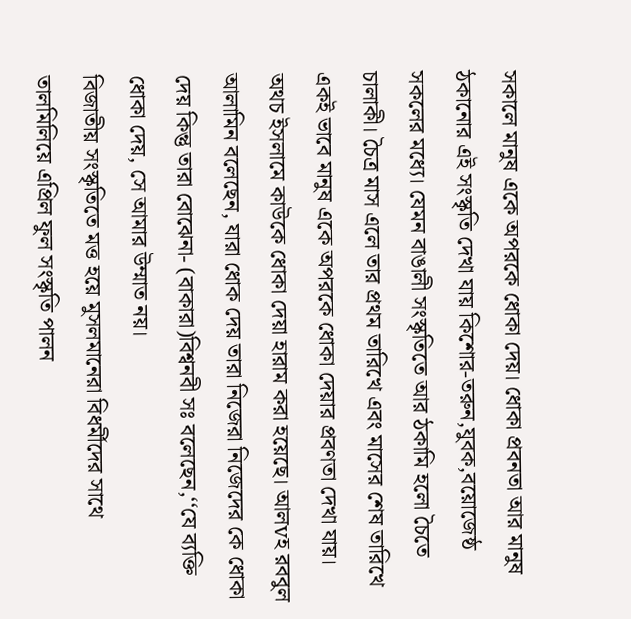সকালে মানুষ একে অপরকে ধোকা দেয়। ধোকা প্রবনতা আর মানুষ ঠকানোর এই সংস্কৃতি দেখা যায় কিশোর-তরুন,যুবক,বয়োজেষ্ঠ সকলের মধ্যে। যেমন বাঙালী সংস্কৃতিতে আর ঠকামি হলো চৈতে চালাকী। চৈত্র মাস এলে তার প্রথম তারিখে এবং মাসের শেষ তারিখে একই ভাবে মানুষ একে অপরকে ধোকা দেয়ার প্রবণতা দেখা যায়। অথচ ইসলামে কাউকে ধোকা দেয়া হারাম করা হয়েছে। আলvহ রববুল আলামিন বলেছেন, যারা ধোক দেয় তারা নিজেরা নিজেদের কে ধোকা দেয় কিন্তু তারা বোঝেনা- (বাকারা)বিশ্বনবী সঃ বলেছেন,‘‘যে ব্যক্তি ধোকা দেয়, সে আমার উম্মাত নয়।
বিজাতীয় সংস্কৃতিতে মত্ত হয়ে মুসলমানেরা বিধর্মীদের সাথে তালমিলিয়ে এপ্রিল ফুল সংস্কৃতি পালন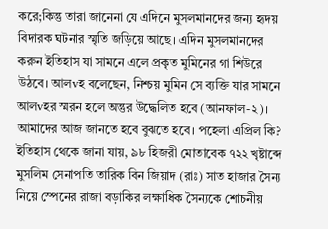করে;কিন্তু তারা জানেনা যে এদিনে মুসলমানদের জন্য হৃদয় বিদারক ঘটনার স্মৃতি জড়িয়ে আছে। এদিন মুসলমানদের করুন ইতিহাস যা সামনে এলে প্রকৃত মুমিনের গা শিউরে উঠবে। আলvহ বলেছেন, নিশ্চয় মুমিন সে ব্যক্তি যার সামনে আলvহর স্মরন হলে অন্তুর উদ্ধেলিত হবে (আনফাল-২)। আমাদের আজ জানতে হবে বুঝতে হবে। পহেলা এপ্রিল কি?
ইতিহাস থেকে জানা যায়, ৯৮ হিজরী মোতাবেক ৭২২ খৃষ্টাব্দে মুসলিম সেনাপতি তারিক বিন জিয়াদ (রাঃ) সাত হাজার সৈন্য নিয়ে স্পেনের রাজা বড়াকির লক্ষাধিক সৈন্যকে শোচনীয়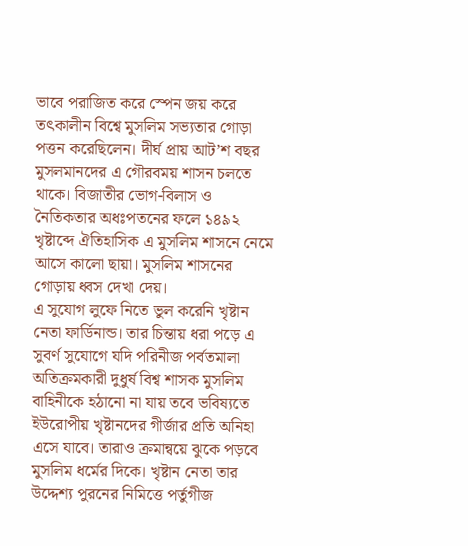ভাবে পরাজিত করে স্পেন জয় করে তৎকালীন বিশ্বে মুসলিম সভ্যতার গোড়া পত্তন করেছিলেন। দীর্ঘ প্রায় আট’শ বছর মুসলমানদের এ গৌরবময় শাসন চলতে থাকে। বিজাতীর ভোগ-বিলাস ও নৈতিকতার অধঃপতনের ফলে ১৪৯২ খৃষ্টাব্দে ঐতিহাসিক এ মুসলিম শাসনে নেমে আসে কালো ছায়া। মুসলিম শাসনের গোড়ায় ধ্বস দেখা দেয়।
এ সুযোগ লুফে নিতে ভুল করেনি খৃষ্টান নেতা ফার্ডিনান্ড। তার চিন্তায় ধরা পড়ে এ সুবর্ণ সুযোগে যদি পরিনীজ পর্বতমালা অতিক্রমকারী দুধুর্ষ বিশ্ব শাসক মুসলিম বাহিনীকে হঠানো না যায় তবে ভবিষ্যতে ইউরোপীয় খৃষ্টানদের গীর্জার প্রতি অনিহা এসে যাবে। তারাও ক্রমান্বয়ে ঝুকে পড়বে মুসলিম ধর্মের দিকে। খৃষ্টান নেতা তার উদ্দেশ্য পুরনের নিমিত্তে পর্তুগীজ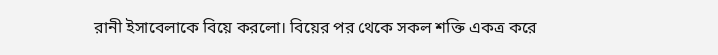রানী ইসাবেলাকে বিয়ে করলো। বিয়ের পর থেকে সকল শক্তি একত্র করে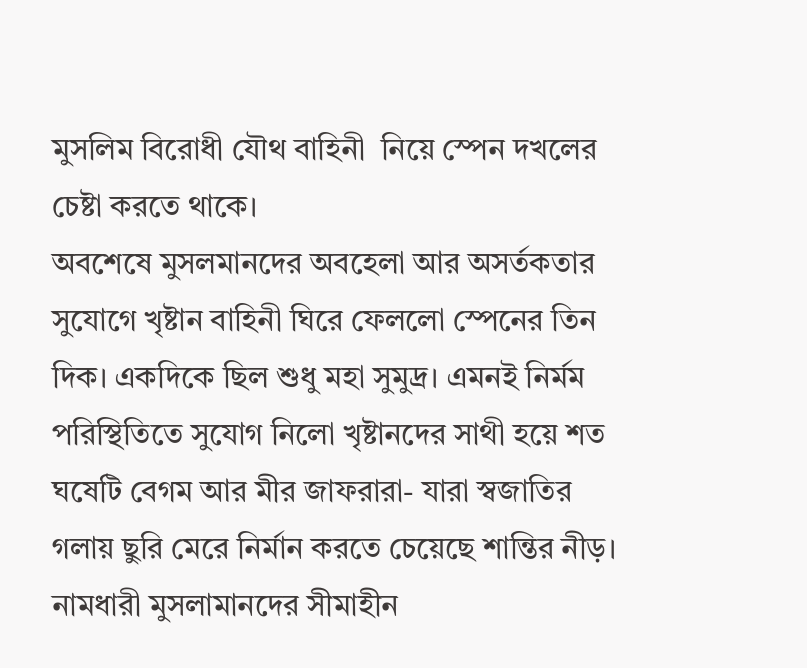মুসলিম বিরোধী যৌথ বাহিনী  নিয়ে স্পেন দখলের চেষ্টা করতে থাকে।
অবশেষে মুসলমানদের অবহেলা আর অসর্তকতার সুযোগে খৃষ্টান বাহিনী ঘিরে ফেললো স্পেনের তিন দিক। একদিকে ছিল শুধু মহা সুমুদ্র। এমনই নির্মম পরিস্থিতিতে সুযোগ নিলো খৃষ্টানদের সাথী হয়ে শত ঘষেটি বেগম আর মীর জাফরারা- যারা স্বজাতির গলায় ছুরি মেরে নির্মান করতে চেয়েছে শান্তির নীড়। নামধারী মুসলামানদের সীমাহীন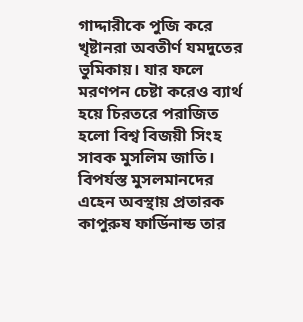গাদ্দারীকে পুজি করে খৃষ্টানরা অবতীর্ণ যমদুতের ভুমিকায়। যার ফলে মরণপন চেষ্টা করেও ব্যার্থ হয়ে চিরতরে পরাজিত হলো বিশ্ব বিজয়ী সিংহ সাবক মুসলিম জাতি। বিপর্যস্ত মুসলমানদের এহেন অবস্থায় প্রতারক কাপুরুষ ফার্ডিনান্ড তার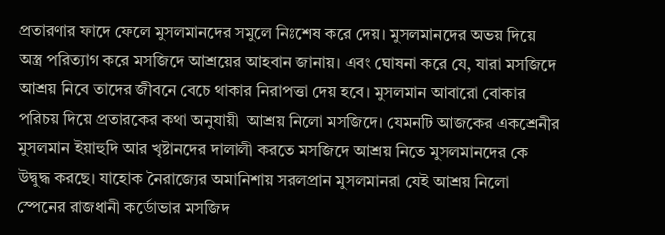প্রতারণার ফাদে ফেলে মুসলমানদের সমুলে নিঃশেষ করে দেয়। মুসলমানদের অভয় দিয়ে অস্ত্র পরিত্যাগ করে মসজিদে আশ্রয়ের আহবান জানায়। এবং ঘোষনা করে যে, যারা মসজিদে আশ্রয় নিবে তাদের জীবনে বেচে থাকার নিরাপত্তা দেয় হবে। মুসলমান আবারো বোকার পরিচয় দিয়ে প্রতারকের কথা অনুযায়ী  আশ্রয় নিলো মসজিদে। যেমনটি আজকের একশ্রেনীর মুসলমান ইয়াহুদি আর খৃষ্টানদের দালালী করতে মসজিদে আশ্রয় নিতে মুসলমানদের কে উদ্বুদ্ধ করছে। যাহোক নৈরাজ্যের অমানিশায় সরলপ্রান মুসলমানরা যেই আশ্রয় নিলো স্পেনের রাজধানী কর্ডোভার মসজিদ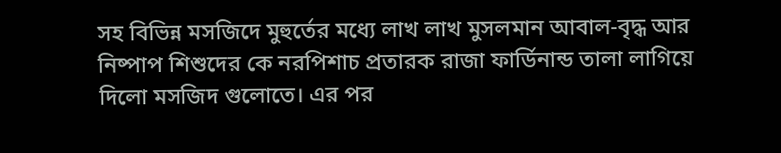সহ বিভিন্ন মসজিদে মুহুর্তের মধ্যে লাখ লাখ মুসলমান আবাল-বৃদ্ধ আর নিষ্পাপ শিশুদের কে নরপিশাচ প্রতারক রাজা ফার্ডিনান্ড তালা লাগিয়ে দিলো মসজিদ গুলোতে। এর পর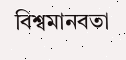বিশ্বমানবতা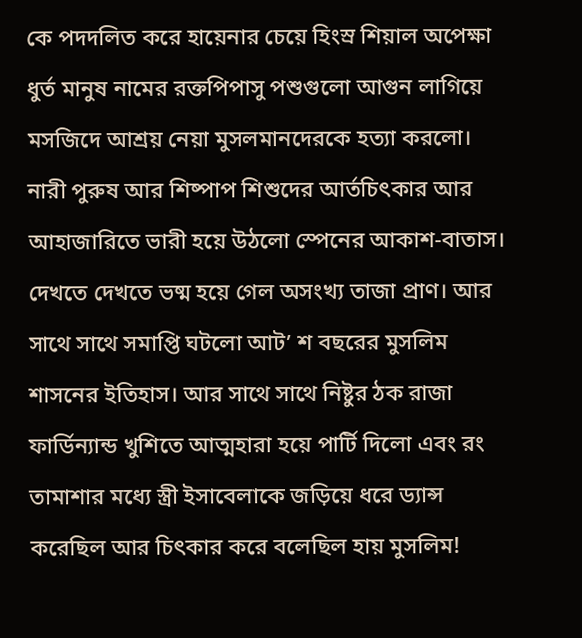কে পদদলিত করে হায়েনার চেয়ে হিংস্র শিয়াল অপেক্ষা ধুর্ত মানুষ নামের রক্তপিপাসু পশুগুলো আগুন লাগিয়ে মসজিদে আশ্রয় নেয়া মুসলমানদেরকে হত্যা করলো।  নারী পুরুষ আর শিষ্পাপ শিশুদের আর্তচিৎকার আর আহাজারিতে ভারী হয়ে উঠলো স্পেনের আকাশ-বাতাস। দেখতে দেখতে ভষ্ম হয়ে গেল অসংখ্য তাজা প্রাণ। আর সাথে সাথে সমাপ্তি ঘটলো আট’ শ বছরের মুসলিম শাসনের ইতিহাস। আর সাথে সাথে নিষ্টুর ঠক রাজা ফার্ডিন্যান্ড খুশিতে আত্মহারা হয়ে পার্টি দিলো এবং রং তামাশার মধ্যে স্ত্রী ইসাবেলাকে জড়িয়ে ধরে ড্যান্স করেছিল আর চিৎকার করে বলেছিল হায় মুসলিম!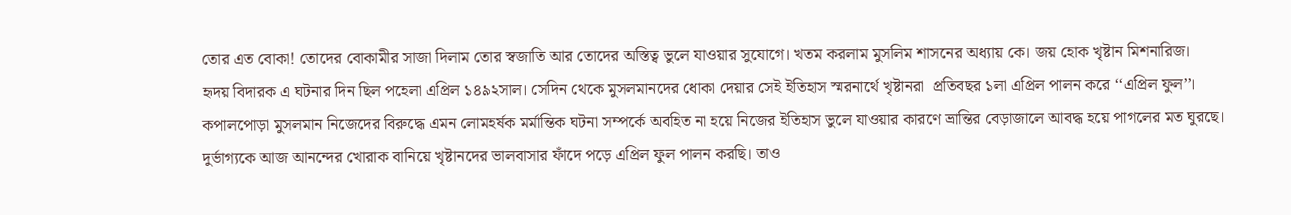তোর এত বোকা! তোদের বোকামীর সাজা দিলাম তোর স্বজাতি আর তোদের অস্তিত্ব ভুলে যাওয়ার সুযোগে। খতম করলাম মুসলিম শাসনের অধ্যায় কে। জয় হোক খৃষ্টান মিশনারিজ।
হৃদয় বিদারক এ ঘটনার দিন ছিল পহেলা এপ্রিল ১৪৯২সাল। সেদিন থেকে মুসলমানদের ধোকা দেয়ার সেই ইতিহাস স্মরনার্থে খৃষ্টানরা  প্রতিবছর ১লা এপ্রিল পালন করে ‘‘এপ্রিল ফুল’’।
কপালপোড়া মুসলমান নিজেদের বিরুদ্ধে এমন লোমহর্ষক মর্মান্তিক ঘটনা সম্পর্কে অবহিত না হয়ে নিজের ইতিহাস ভুলে যাওয়ার কারণে ভ্রান্তির বেড়াজালে আবদ্ধ হয়ে পাগলের মত ঘুরছে। দুর্ভাগ্যকে আজ আনন্দের খোরাক বানিয়ে খৃষ্টানদের ভালবাসার ফাঁদে পড়ে এপ্রিল ফুল পালন করছি। তাও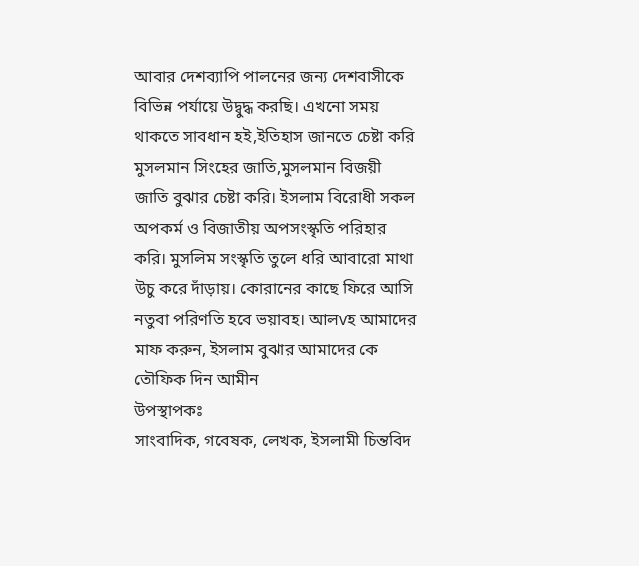আবার দেশব্যাপি পালনের জন্য দেশবাসীকে বিভিন্ন পর্যায়ে উদ্বুদ্ধ করছি। এখনো সময় থাকতে সাবধান হই,ইতিহাস জানতে চেষ্টা করি মুসলমান সিংহের জাতি,মুসলমান বিজয়ী জাতি বুঝার চেষ্টা করি। ইসলাম বিরোধী সকল অপকর্ম ও বিজাতীয় অপসংস্কৃতি পরিহার করি। মুসলিম সংস্কৃতি তুলে ধরি আবারো মাথা উচু করে দাঁড়ায়। কোরানের কাছে ফিরে আসি নতুবা পরিণতি হবে ভয়াবহ। আলvহ আমাদের মাফ করুন, ইসলাম বুঝার আমাদের কে তৌফিক দিন আমীন
উপস্থাপকঃ
সাংবাদিক, গবেষক, লেখক, ইসলামী চিন্তবিদ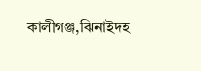কালীগঞ্জ,ঝিনাইদহ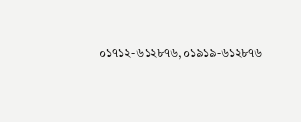০১৭১২-৬১২৮৭৬,০১৯১৯-৬১২৮৭৬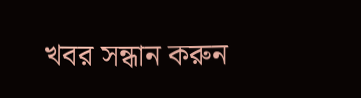খবর সন্ধান করুন